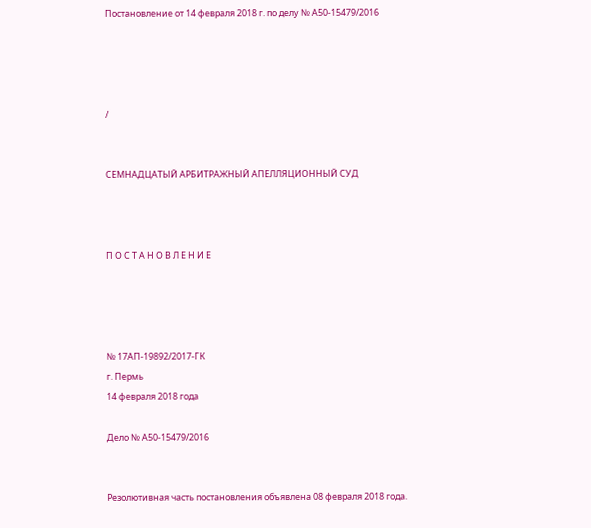Постановление от 14 февраля 2018 г. по делу № А50-15479/2016




/


СЕМНАДЦАТЫЙ АРБИТРАЖНЫЙ АПЕЛЛЯЦИОННЫЙ СУД



П О С Т А Н О В Л Е Н И Е




№ 17АП-19892/2017-ГК
г. Пермь
14 февраля 2018 года

Дело № А50-15479/2016


Резолютивная часть постановления объявлена 08 февраля 2018 года.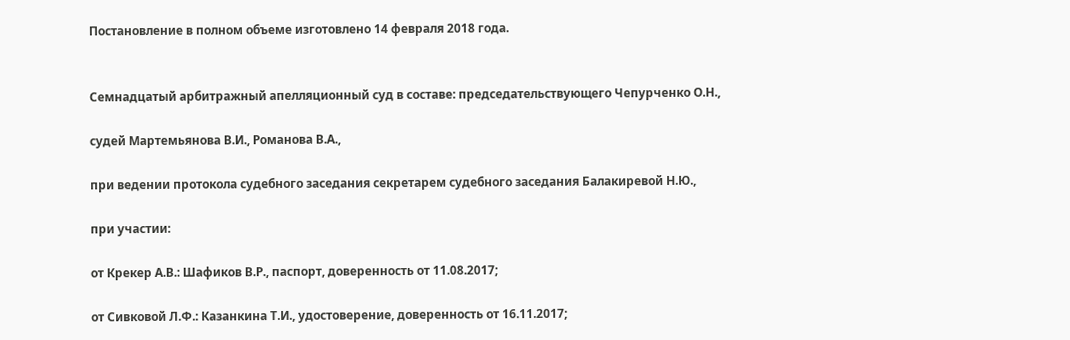Постановление в полном объеме изготовлено 14 февраля 2018 года.


Семнадцатый арбитражный апелляционный суд в составе: председательствующего Чепурченко О.Н.,

судей Мартемьянова В.И., Романова В.А.,

при ведении протокола судебного заседания секретарем судебного заседания Балакиревой Н.Ю.,

при участии:

от Крекер А.В.: Шафиков В.Р., паспорт, доверенность от 11.08.2017;

от Сивковой Л.Ф.: Казанкина Т.И., удостоверение, доверенность от 16.11.2017;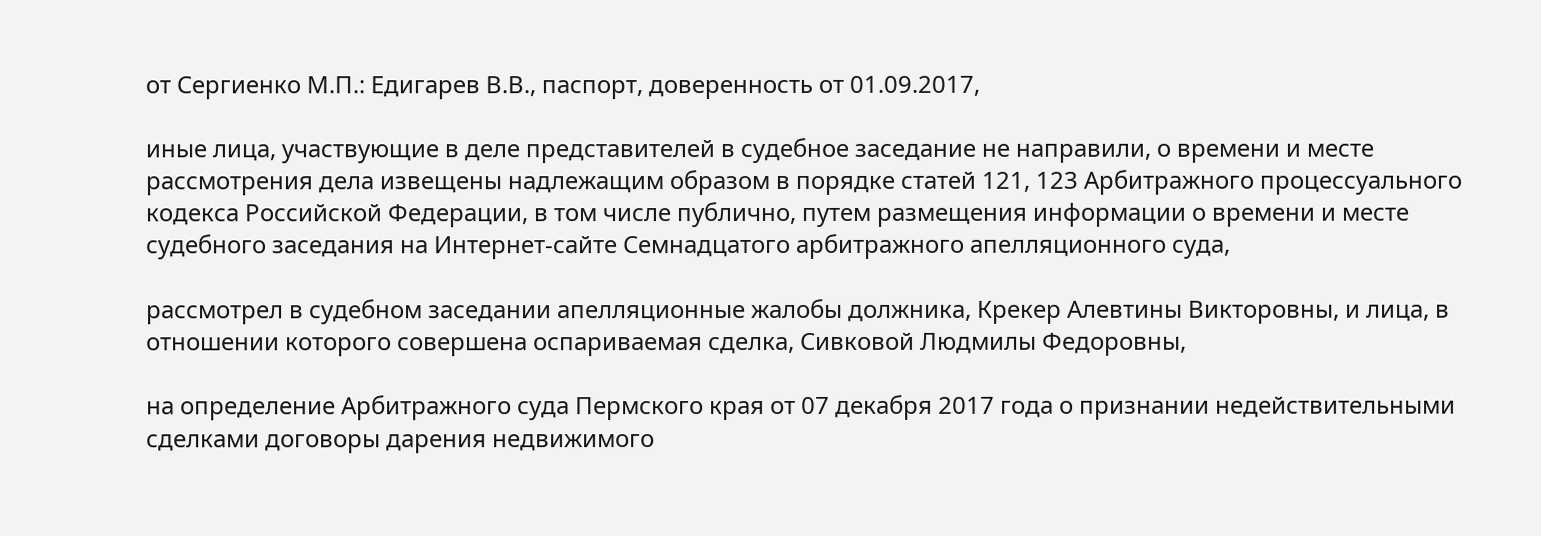от Сергиенко М.П.: Едигарев В.В., паспорт, доверенность от 01.09.2017,

иные лица, участвующие в деле представителей в судебное заседание не направили, о времени и месте рассмотрения дела извещены надлежащим образом в порядке статей 121, 123 Арбитражного процессуального кодекса Российской Федерации, в том числе публично, путем размещения информации о времени и месте судебного заседания на Интернет-сайте Семнадцатого арбитражного апелляционного суда,

рассмотрел в судебном заседании апелляционные жалобы должника, Крекер Алевтины Викторовны, и лица, в отношении которого совершена оспариваемая сделка, Сивковой Людмилы Федоровны,

на определение Арбитражного суда Пермского края от 07 декабря 2017 года о признании недействительными сделками договоры дарения недвижимого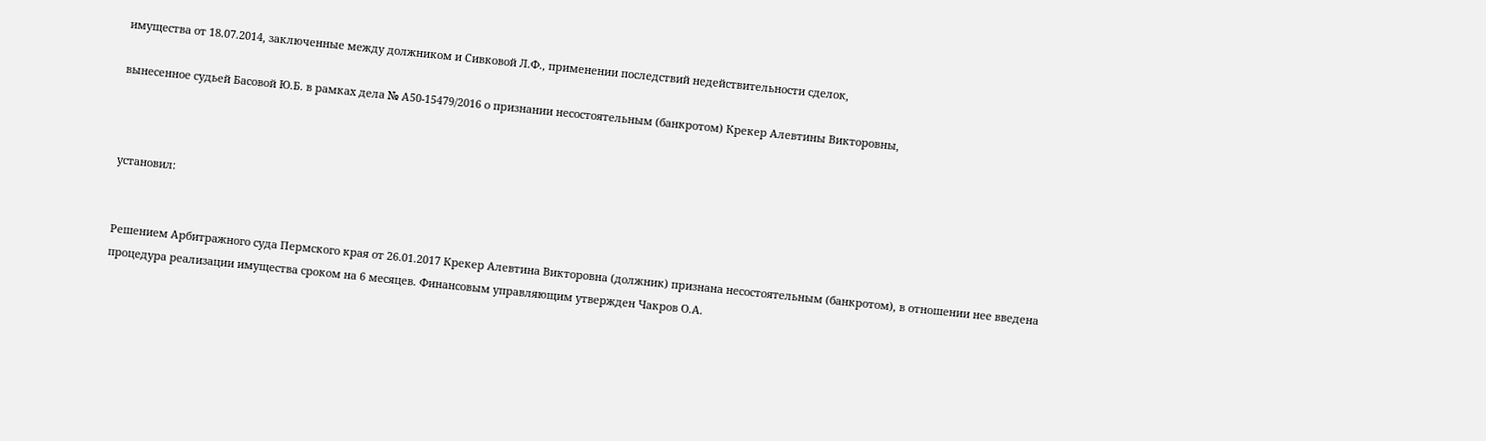имущества от 18.07.2014, заключенные между должником и Сивковой Л.Ф., применении последствий недействительности сделок,

вынесенное судьей Басовой Ю.Б. в рамках дела № А50-15479/2016 о признании несостоятельным (банкротом) Крекер Алевтины Викторовны,



установил:


Решением Арбитражного суда Пермского края от 26.01.2017 Крекер Алевтина Викторовна (должник) признана несостоятельным (банкротом), в отношении нее введена процедура реализации имущества сроком на 6 месяцев. Финансовым управляющим утвержден Чакров О.А.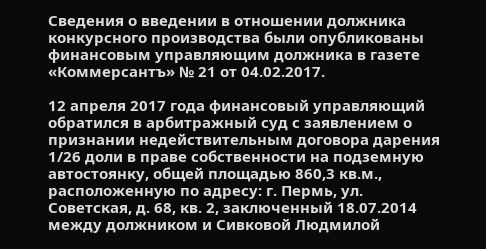Сведения о введении в отношении должника конкурсного производства были опубликованы финансовым управляющим должника в газете «Коммерсантъ» № 21 от 04.02.2017.

12 апреля 2017 года финансовый управляющий обратился в арбитражный суд с заявлением о признании недействительным договора дарения 1/26 доли в праве собственности на подземную автостоянку, общей площадью 860,3 кв.м., расположенную по адресу: г. Пермь, ул. Советская, д. 68, кв. 2, заключенный 18.07.2014 между должником и Сивковой Людмилой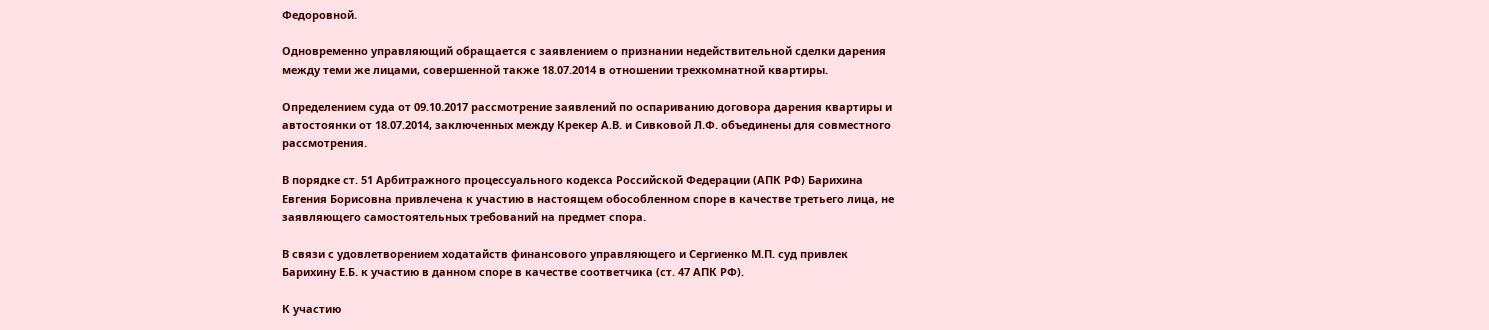Федоровной.

Одновременно управляющий обращается с заявлением о признании недействительной сделки дарения между теми же лицами, совершенной также 18.07.2014 в отношении трехкомнатной квартиры.

Определением суда от 09.10.2017 рассмотрение заявлений по оспариванию договора дарения квартиры и автостоянки от 18.07.2014, заключенных между Крекер А.В. и Сивковой Л.Ф. объединены для совместного рассмотрения.

В порядке ст. 51 Арбитражного процессуального кодекса Российской Федерации (АПК РФ) Барихина Евгения Борисовна привлечена к участию в настоящем обособленном споре в качестве третьего лица, не заявляющего самостоятельных требований на предмет спора.

В связи с удовлетворением ходатайств финансового управляющего и Сергиенко М.П. суд привлек Барихину Е.Б. к участию в данном споре в качестве соответчика (ст. 47 АПК РФ).

К участию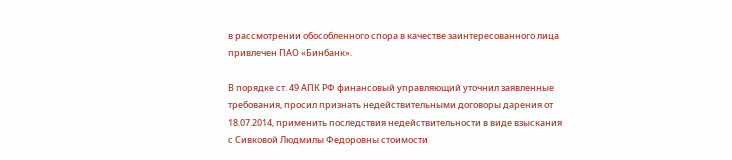в рассмотрении обособленного спора в качестве заинтересованного лица привлечен ПАО «Бинбанк».

В порядке ст. 49 АПК РФ финансовый управляющий уточнил заявленные требования, просил признать недействительными договоры дарения от 18.07.2014, применить последствия недействительности в виде взыскания с Сивковой Людмилы Федоровны стоимости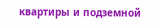квартиры и подземной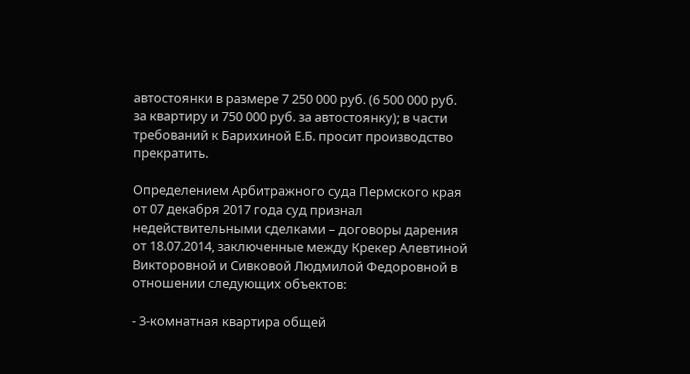автостоянки в размере 7 250 000 руб. (6 500 000 руб. за квартиру и 750 000 руб. за автостоянку); в части требований к Барихиной Е.Б. просит производство прекратить.

Определением Арбитражного суда Пермского края от 07 декабря 2017 года суд признал недействительными сделками – договоры дарения от 18.07.2014, заключенные между Крекер Алевтиной Викторовной и Сивковой Людмилой Федоровной в отношении следующих объектов:

- 3-комнатная квартира общей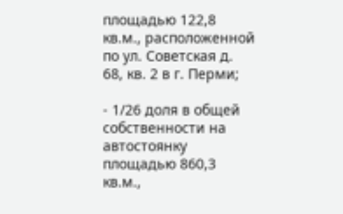площадью 122,8 кв.м., расположенной по ул. Советская д. 68, кв. 2 в г. Перми;

- 1/26 доля в общей собственности на автостоянку площадью 860,3 кв.м.,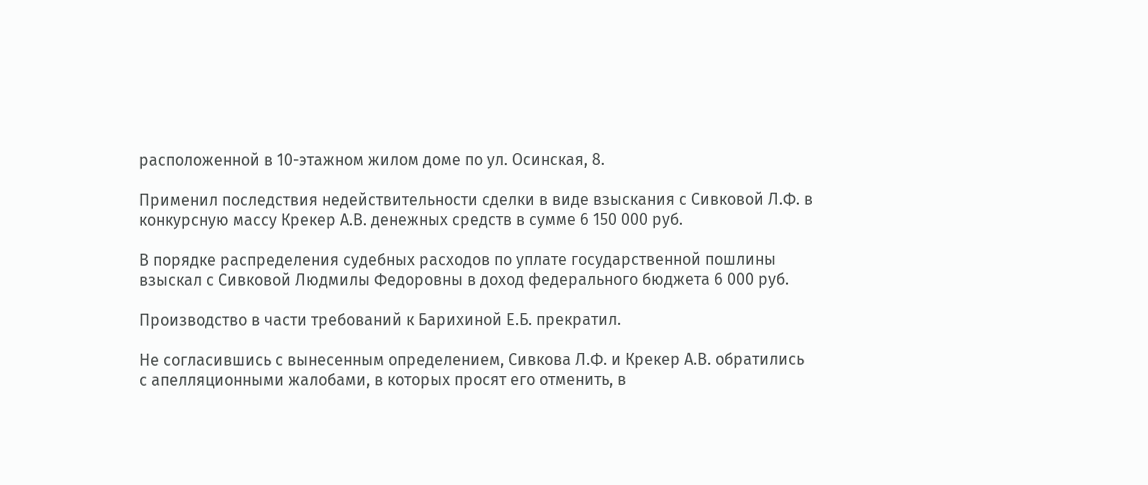расположенной в 10-этажном жилом доме по ул. Осинская, 8.

Применил последствия недействительности сделки в виде взыскания с Сивковой Л.Ф. в конкурсную массу Крекер А.В. денежных средств в сумме 6 150 000 руб.

В порядке распределения судебных расходов по уплате государственной пошлины взыскал с Сивковой Людмилы Федоровны в доход федерального бюджета 6 000 руб.

Производство в части требований к Барихиной Е.Б. прекратил.

Не согласившись с вынесенным определением, Сивкова Л.Ф. и Крекер А.В. обратились с апелляционными жалобами, в которых просят его отменить, в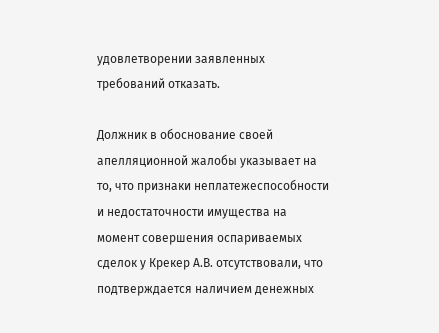удовлетворении заявленных требований отказать.

Должник в обоснование своей апелляционной жалобы указывает на то, что признаки неплатежеспособности и недостаточности имущества на момент совершения оспариваемых сделок у Крекер А.В. отсутствовали, что подтверждается наличием денежных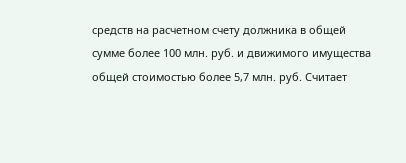средств на расчетном счету должника в общей сумме более 100 млн. руб. и движимого имущества общей стоимостью более 5,7 млн. руб. Считает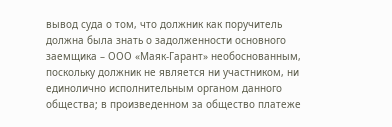вывод суда о том, что должник как поручитель должна была знать о задолженности основного заемщика – ООО «Маяк-Гарант» необоснованным, поскольку должник не является ни участником, ни единолично исполнительным органом данного общества; в произведенном за общество платеже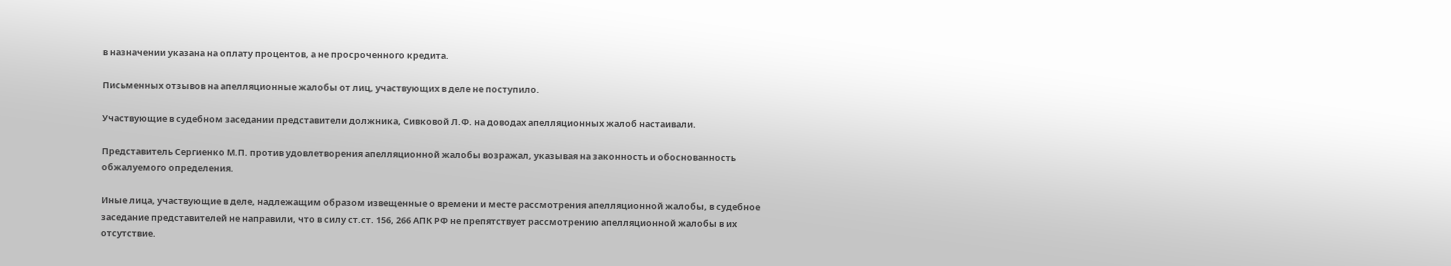в назначении указана на оплату процентов, а не просроченного кредита.

Письменных отзывов на апелляционные жалобы от лиц, участвующих в деле не поступило.

Участвующие в судебном заседании представители должника, Сивковой Л.Ф. на доводах апелляционных жалоб настаивали.

Представитель Сергиенко М.П. против удовлетворения апелляционной жалобы возражал, указывая на законность и обоснованность обжалуемого определения.

Иные лица, участвующие в деле, надлежащим образом извещенные о времени и месте рассмотрения апелляционной жалобы, в судебное заседание представителей не направили, что в силу ст.ст. 156, 266 АПК РФ не препятствует рассмотрению апелляционной жалобы в их отсутствие.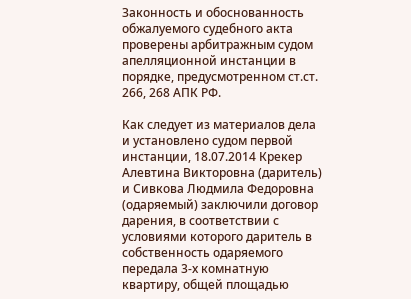Законность и обоснованность обжалуемого судебного акта проверены арбитражным судом апелляционной инстанции в порядке, предусмотренном ст.ст. 266, 268 АПК РФ.

Как следует из материалов дела и установлено судом первой инстанции, 18.07.2014 Крекер Алевтина Викторовна (даритель) и Сивкова Людмила Федоровна (одаряемый) заключили договор дарения, в соответствии с условиями которого даритель в собственность одаряемого передала 3-х комнатную квартиру, общей площадью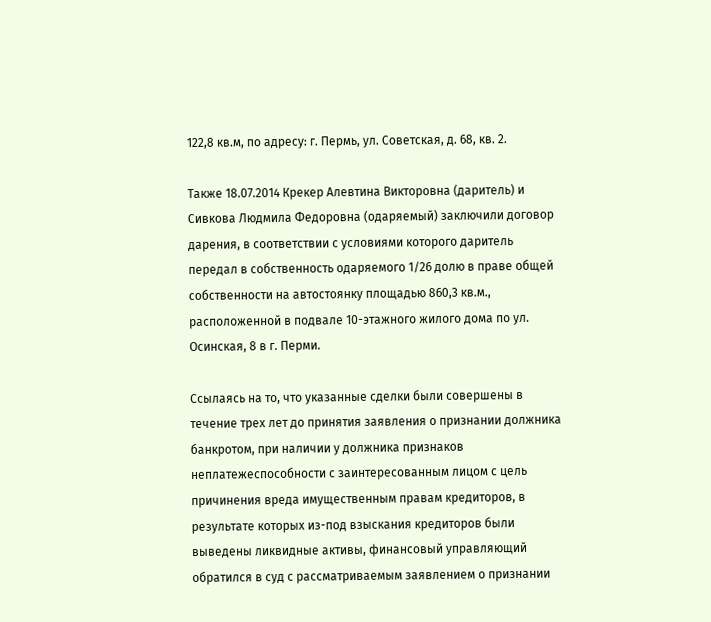122,8 кв.м, по адресу: г. Пермь, ул. Советская, д. 68, кв. 2.

Также 18.07.2014 Крекер Алевтина Викторовна (даритель) и Сивкова Людмила Федоровна (одаряемый) заключили договор дарения, в соответствии с условиями которого даритель передал в собственность одаряемого 1/26 долю в праве общей собственности на автостоянку площадью 860,3 кв.м., расположенной в подвале 10-этажного жилого дома по ул. Осинская, 8 в г. Перми.

Ссылаясь на то, что указанные сделки были совершены в течение трех лет до принятия заявления о признании должника банкротом, при наличии у должника признаков неплатежеспособности с заинтересованным лицом с цель причинения вреда имущественным правам кредиторов, в результате которых из-под взыскания кредиторов были выведены ликвидные активы, финансовый управляющий обратился в суд с рассматриваемым заявлением о признании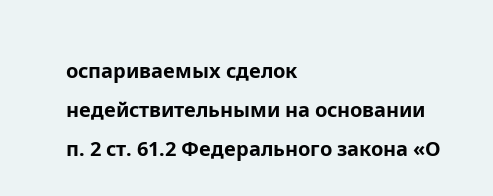оспариваемых сделок недействительными на основании п. 2 ст. 61.2 Федерального закона «О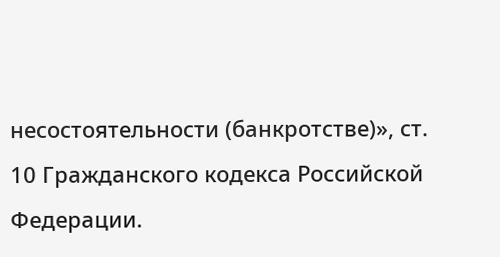несостоятельности (банкротстве)», ст. 10 Гражданского кодекса Российской Федерации.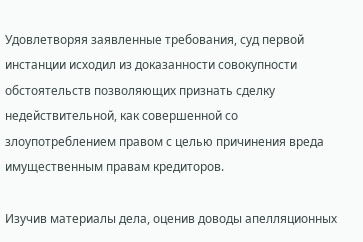Удовлетворяя заявленные требования, суд первой инстанции исходил из доказанности совокупности обстоятельств позволяющих признать сделку недействительной, как совершенной со злоупотреблением правом с целью причинения вреда имущественным правам кредиторов.

Изучив материалы дела, оценив доводы апелляционных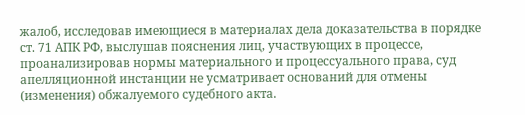жалоб, исследовав имеющиеся в материалах дела доказательства в порядке ст. 71 АПК РФ, выслушав пояснения лиц, участвующих в процессе, проанализировав нормы материального и процессуального права, суд апелляционной инстанции не усматривает оснований для отмены (изменения) обжалуемого судебного акта.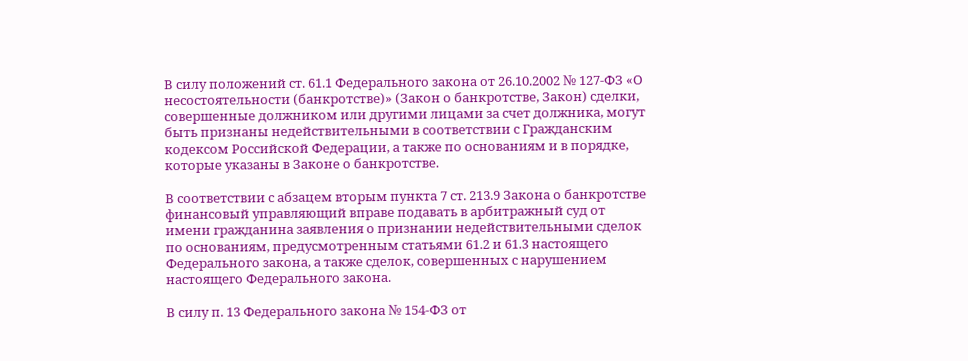В силу положений ст. 61.1 Федерального закона от 26.10.2002 № 127-ФЗ «О несостоятельности (банкротстве)» (Закон о банкротстве, Закон) сделки, совершенные должником или другими лицами за счет должника, могут быть признаны недействительными в соответствии с Гражданским кодексом Российской Федерации, а также по основаниям и в порядке, которые указаны в Законе о банкротстве.

В соответствии с абзацем вторым пункта 7 ст. 213.9 Закона о банкротстве финансовый управляющий вправе подавать в арбитражный суд от имени гражданина заявления о признании недействительными сделок по основаниям, предусмотренным статьями 61.2 и 61.3 настоящего Федерального закона, а также сделок, совершенных с нарушением настоящего Федерального закона.

В силу п. 13 Федерального закона № 154-ФЗ от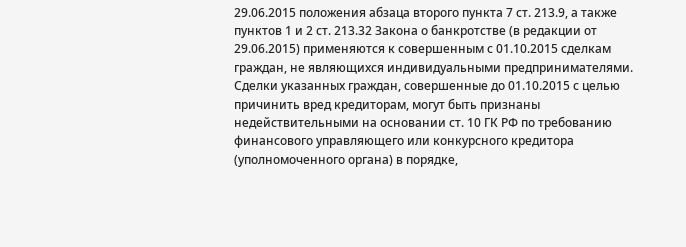29.06.2015 положения абзаца второго пункта 7 ст. 213.9, а также пунктов 1 и 2 ст. 213.32 Закона о банкротстве (в редакции от 29.06.2015) применяются к совершенным с 01.10.2015 сделкам граждан, не являющихся индивидуальными предпринимателями. Сделки указанных граждан, совершенные до 01.10.2015 с целью причинить вред кредиторам, могут быть признаны недействительными на основании ст. 10 ГК РФ по требованию финансового управляющего или конкурсного кредитора (уполномоченного органа) в порядке,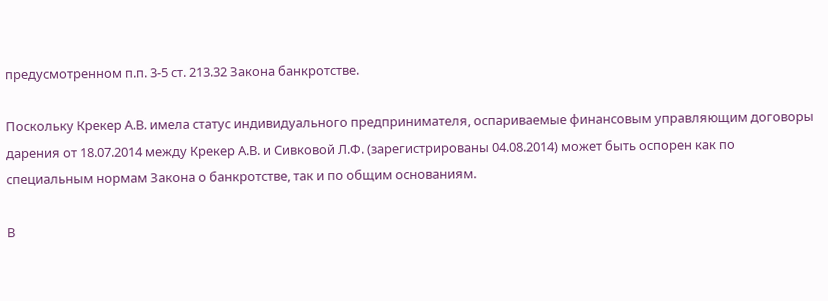предусмотренном п.п. 3-5 ст. 213.32 Закона банкротстве.

Поскольку Крекер А.В. имела статус индивидуального предпринимателя, оспариваемые финансовым управляющим договоры дарения от 18.07.2014 между Крекер А.В. и Сивковой Л.Ф. (зарегистрированы 04.08.2014) может быть оспорен как по специальным нормам Закона о банкротстве, так и по общим основаниям.

В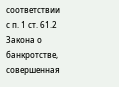соответствии с п. 1 ст. 61.2 Закона о банкротстве, совершенная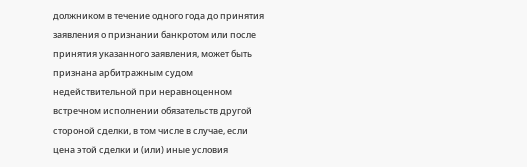должником в течение одного года до принятия заявления о признании банкротом или после принятия указанного заявления, может быть признана арбитражным судом недействительной при неравноценном встречном исполнении обязательств другой стороной сделки, в том числе в случае, если цена этой сделки и (или) иные условия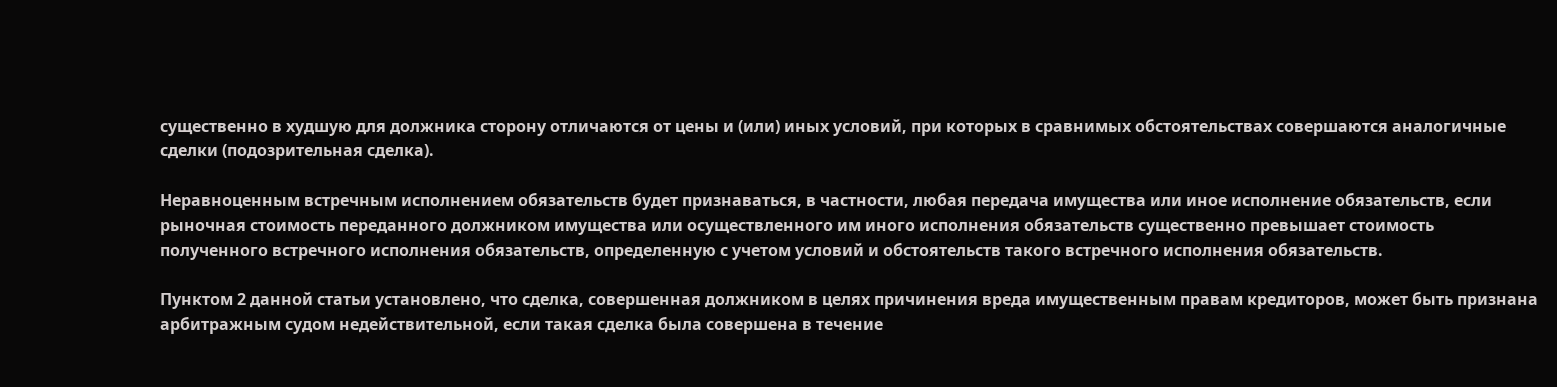существенно в худшую для должника сторону отличаются от цены и (или) иных условий, при которых в сравнимых обстоятельствах совершаются аналогичные сделки (подозрительная сделка).

Неравноценным встречным исполнением обязательств будет признаваться, в частности, любая передача имущества или иное исполнение обязательств, если рыночная стоимость переданного должником имущества или осуществленного им иного исполнения обязательств существенно превышает стоимость полученного встречного исполнения обязательств, определенную с учетом условий и обстоятельств такого встречного исполнения обязательств.

Пунктом 2 данной статьи установлено, что сделка, совершенная должником в целях причинения вреда имущественным правам кредиторов, может быть признана арбитражным судом недействительной, если такая сделка была совершена в течение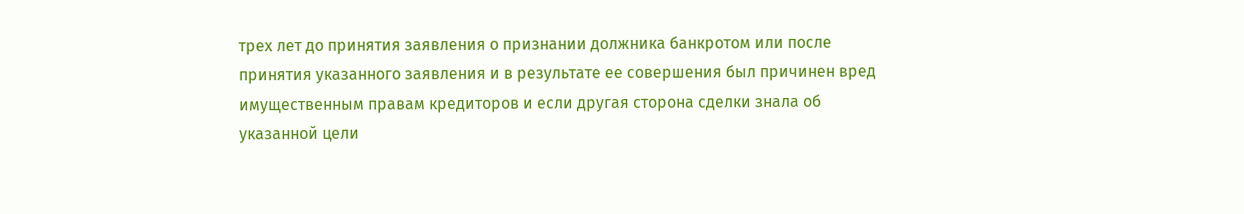трех лет до принятия заявления о признании должника банкротом или после принятия указанного заявления и в результате ее совершения был причинен вред имущественным правам кредиторов и если другая сторона сделки знала об указанной цели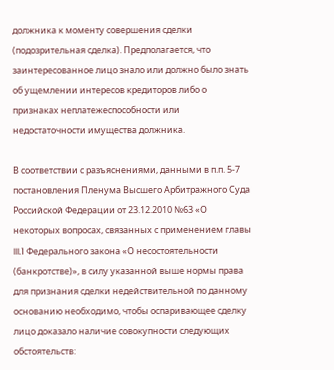должника к моменту совершения сделки (подозрительная сделка). Предполагается, что заинтересованное лицо знало или должно было знать об ущемлении интересов кредиторов либо о признаках неплатежеспособности или недостаточности имущества должника.

В соответствии с разъяснениями, данными в п.п. 5-7 постановления Пленума Высшего Арбитражного Суда Российской Федерации от 23.12.2010 №63 «О некоторых вопросах, связанных с применением главы III.1 Федерального закона «О несостоятельности (банкротстве)», в силу указанной выше нормы права для признания сделки недействительной по данному основанию необходимо, чтобы оспаривающее сделку лицо доказало наличие совокупности следующих обстоятельств: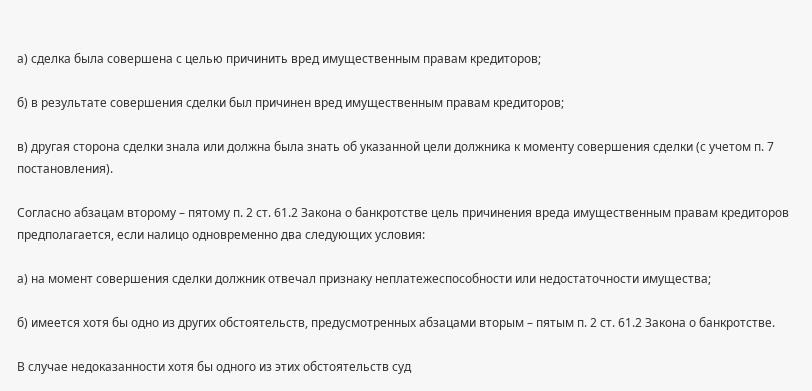а) сделка была совершена с целью причинить вред имущественным правам кредиторов;

б) в результате совершения сделки был причинен вред имущественным правам кредиторов;

в) другая сторона сделки знала или должна была знать об указанной цели должника к моменту совершения сделки (с учетом п. 7 постановления).

Согласно абзацам второму – пятому п. 2 ст. 61.2 Закона о банкротстве цель причинения вреда имущественным правам кредиторов предполагается, если налицо одновременно два следующих условия:

а) на момент совершения сделки должник отвечал признаку неплатежеспособности или недостаточности имущества;

б) имеется хотя бы одно из других обстоятельств, предусмотренных абзацами вторым – пятым п. 2 ст. 61.2 Закона о банкротстве.

В случае недоказанности хотя бы одного из этих обстоятельств суд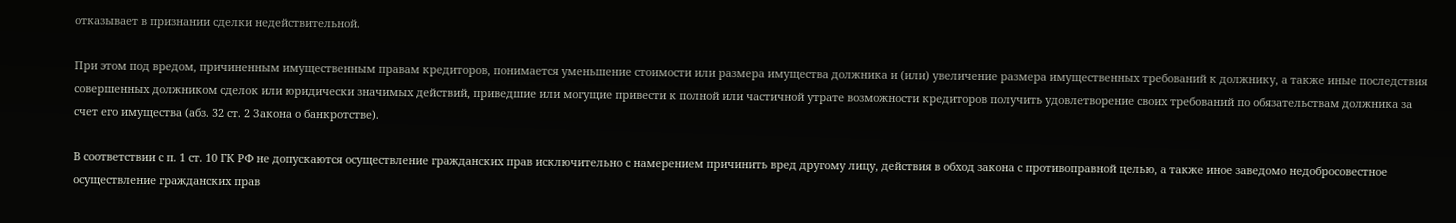отказывает в признании сделки недействительной.

При этом под вредом, причиненным имущественным правам кредиторов, понимается уменьшение стоимости или размера имущества должника и (или) увеличение размера имущественных требований к должнику, а также иные последствия совершенных должником сделок или юридически значимых действий, приведшие или могущие привести к полной или частичной утрате возможности кредиторов получить удовлетворение своих требований по обязательствам должника за счет его имущества (абз. 32 ст. 2 Закона о банкротстве).

В соответствии с п. 1 ст. 10 ГК РФ не допускаются осуществление гражданских прав исключительно с намерением причинить вред другому лицу, действия в обход закона с противоправной целью, а также иное заведомо недобросовестное осуществление гражданских прав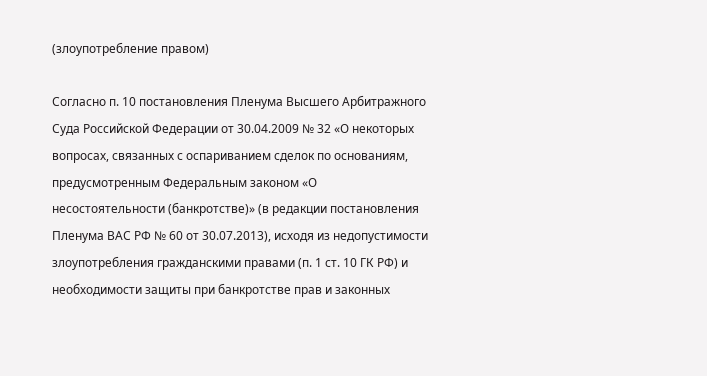(злоупотребление правом)

Согласно п. 10 постановления Пленума Высшего Арбитражного Суда Российской Федерации от 30.04.2009 № 32 «О некоторых вопросах, связанных с оспариванием сделок по основаниям, предусмотренным Федеральным законом «О несостоятельности (банкротстве)» (в редакции постановления Пленума ВАС РФ № 60 от 30.07.2013), исходя из недопустимости злоупотребления гражданскими правами (п. 1 ст. 10 ГК РФ) и необходимости защиты при банкротстве прав и законных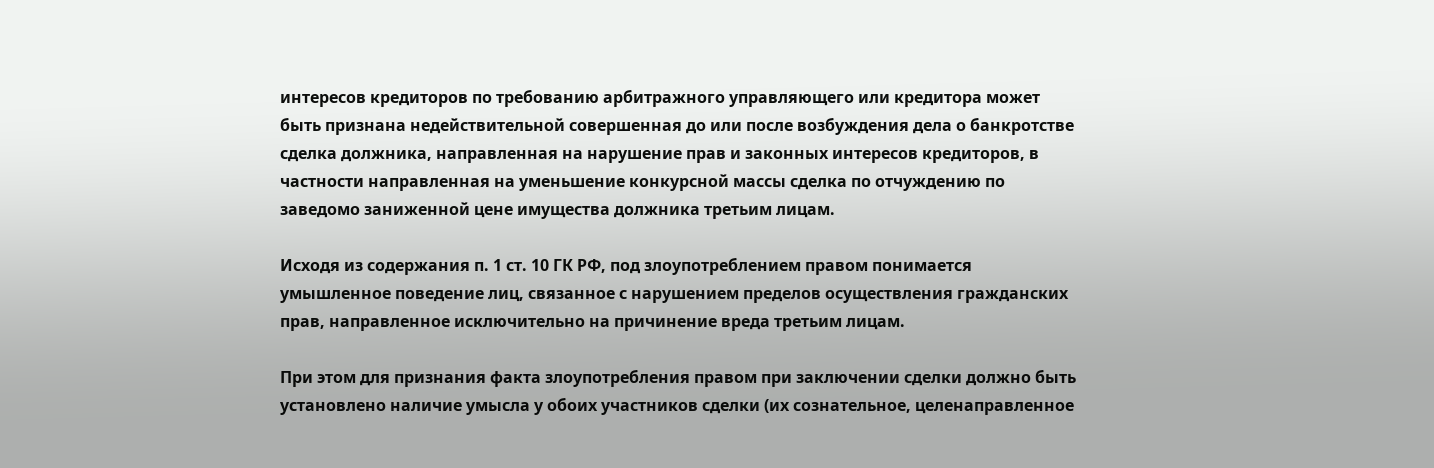интересов кредиторов по требованию арбитражного управляющего или кредитора может быть признана недействительной совершенная до или после возбуждения дела о банкротстве сделка должника, направленная на нарушение прав и законных интересов кредиторов, в частности направленная на уменьшение конкурсной массы сделка по отчуждению по заведомо заниженной цене имущества должника третьим лицам.

Исходя из содержания п. 1 ст. 10 ГК РФ, под злоупотреблением правом понимается умышленное поведение лиц, связанное с нарушением пределов осуществления гражданских прав, направленное исключительно на причинение вреда третьим лицам.

При этом для признания факта злоупотребления правом при заключении сделки должно быть установлено наличие умысла у обоих участников сделки (их сознательное, целенаправленное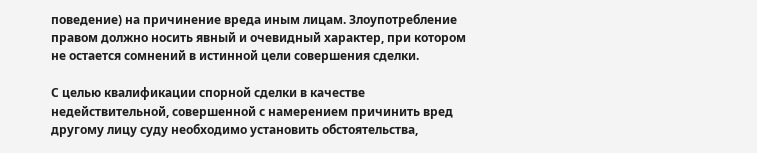поведение) на причинение вреда иным лицам. Злоупотребление правом должно носить явный и очевидный характер, при котором не остается сомнений в истинной цели совершения сделки.

С целью квалификации спорной сделки в качестве недействительной, совершенной с намерением причинить вред другому лицу суду необходимо установить обстоятельства,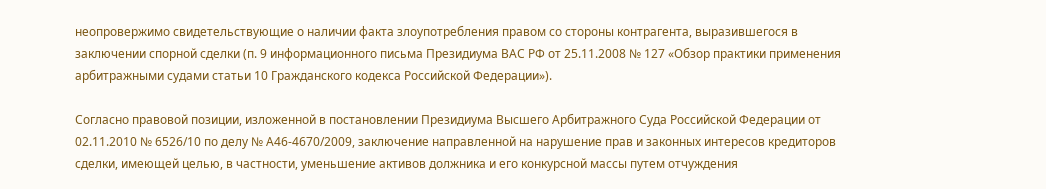неопровержимо свидетельствующие о наличии факта злоупотребления правом со стороны контрагента, выразившегося в заключении спорной сделки (п. 9 информационного письма Президиума ВАС РФ от 25.11.2008 № 127 «Обзор практики применения арбитражными судами статьи 10 Гражданского кодекса Российской Федерации»).

Согласно правовой позиции, изложенной в постановлении Президиума Высшего Арбитражного Суда Российской Федерации от 02.11.2010 № 6526/10 по делу № А46-4670/2009, заключение направленной на нарушение прав и законных интересов кредиторов сделки, имеющей целью, в частности, уменьшение активов должника и его конкурсной массы путем отчуждения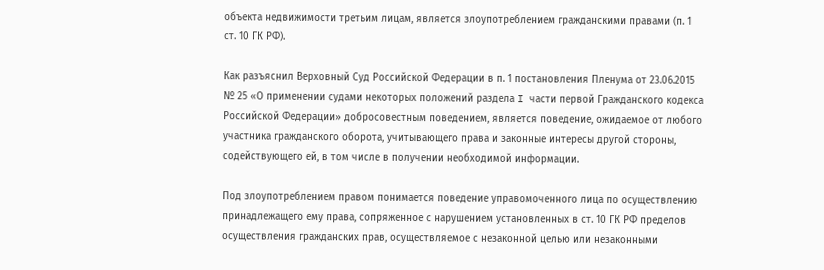объекта недвижимости третьим лицам, является злоупотреблением гражданскими правами (п. 1 ст. 10 ГК РФ).

Как разъяснил Верховный Суд Российской Федерации в п. 1 постановления Пленума от 23.06.2015 № 25 «О применении судами некоторых положений раздела I части первой Гражданского кодекса Российской Федерации» добросовестным поведением, является поведение, ожидаемое от любого участника гражданского оборота, учитывающего права и законные интересы другой стороны, содействующего ей, в том числе в получении необходимой информации.

Под злоупотреблением правом понимается поведение управомоченного лица по осуществлению принадлежащего ему права, сопряженное с нарушением установленных в ст. 10 ГК РФ пределов осуществления гражданских прав, осуществляемое с незаконной целью или незаконными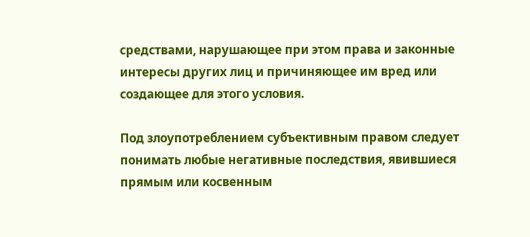средствами, нарушающее при этом права и законные интересы других лиц и причиняющее им вред или создающее для этого условия.

Под злоупотреблением субъективным правом следует понимать любые негативные последствия, явившиеся прямым или косвенным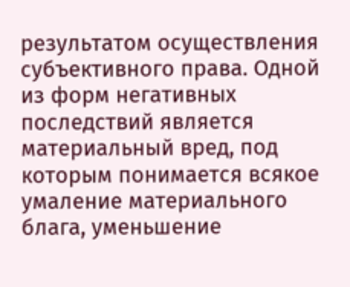результатом осуществления субъективного права. Одной из форм негативных последствий является материальный вред, под которым понимается всякое умаление материального блага, уменьшение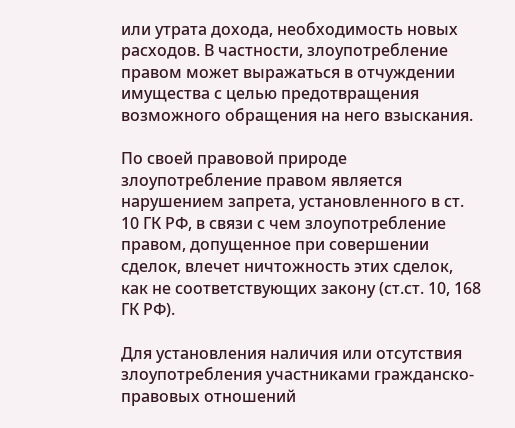или утрата дохода, необходимость новых расходов. В частности, злоупотребление правом может выражаться в отчуждении имущества с целью предотвращения возможного обращения на него взыскания.

По своей правовой природе злоупотребление правом является нарушением запрета, установленного в ст. 10 ГК РФ, в связи с чем злоупотребление правом, допущенное при совершении сделок, влечет ничтожность этих сделок, как не соответствующих закону (ст.ст. 10, 168 ГК РФ).

Для установления наличия или отсутствия злоупотребления участниками гражданско-правовых отношений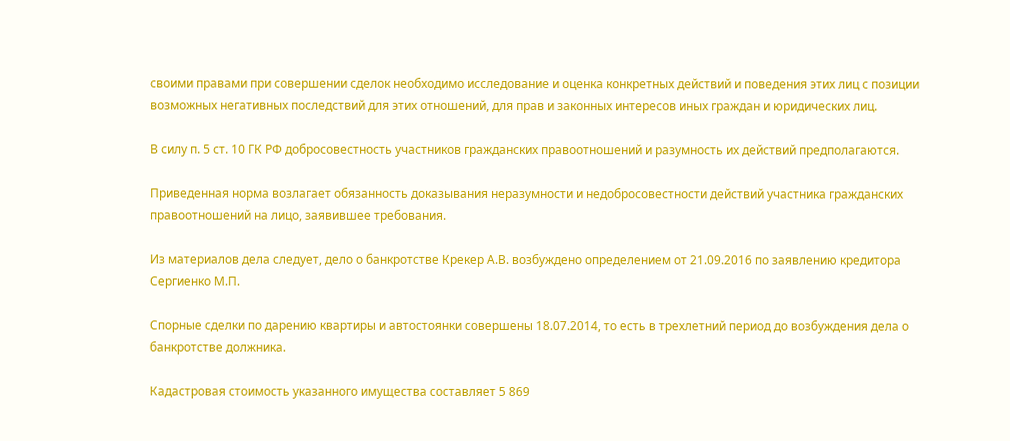своими правами при совершении сделок необходимо исследование и оценка конкретных действий и поведения этих лиц с позиции возможных негативных последствий для этих отношений, для прав и законных интересов иных граждан и юридических лиц.

В силу п. 5 ст. 10 ГК РФ добросовестность участников гражданских правоотношений и разумность их действий предполагаются.

Приведенная норма возлагает обязанность доказывания неразумности и недобросовестности действий участника гражданских правоотношений на лицо, заявившее требования.

Из материалов дела следует, дело о банкротстве Крекер А.В. возбуждено определением от 21.09.2016 по заявлению кредитора Сергиенко М.П.

Спорные сделки по дарению квартиры и автостоянки совершены 18.07.2014, то есть в трехлетний период до возбуждения дела о банкротстве должника.

Кадастровая стоимость указанного имущества составляет 5 869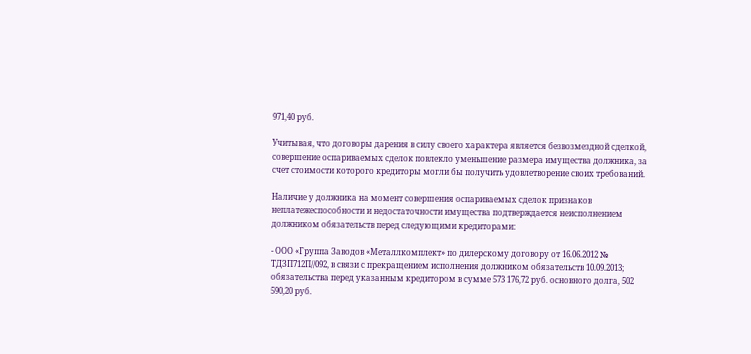971,40 руб.

Учитывая, что договоры дарения в силу своего характера является безвозмездной сделкой, совершение оспариваемых сделок повлекло уменьшение размера имущества должника, за счет стоимости которого кредиторы могли бы получить удовлетворение своих требований.

Наличие у должника на момент совершения оспариваемых сделок признаков неплатежеспособности и недостаточности имущества подтверждается неисполнением должником обязательств перед следующими кредиторами:

- ООО «Группа Заводов «Металлкомплект» по дилерскому договору от 16.06.2012 № ТДЗП712П//092, в связи с прекращением исполнения должником обязательств 10.09.2013; обязательства перед указанным кредитором в сумме 573 176,72 руб. основного долга, 502 590,20 руб.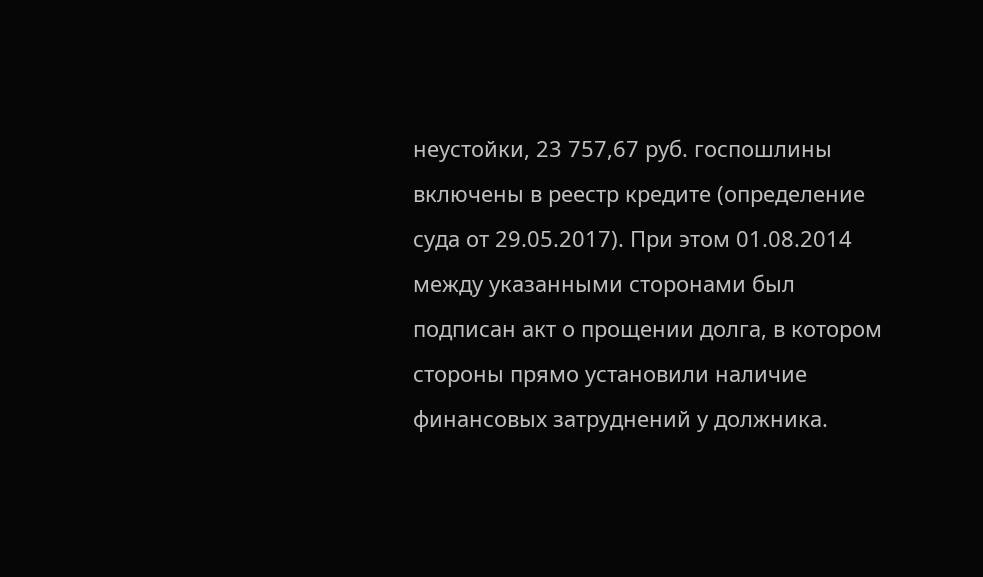неустойки, 23 757,67 руб. госпошлины включены в реестр кредите (определение суда от 29.05.2017). При этом 01.08.2014 между указанными сторонами был подписан акт о прощении долга, в котором стороны прямо установили наличие финансовых затруднений у должника.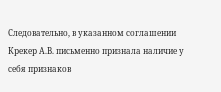Следовательно, в указанном соглашении Крекер А.В. письменно признала наличие у себя признаков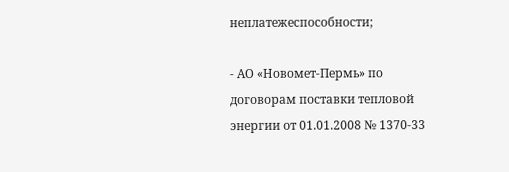неплатежеспособности;

- АО «Новомет-Пермь» по договорам поставки тепловой энергии от 01.01.2008 № 1370-33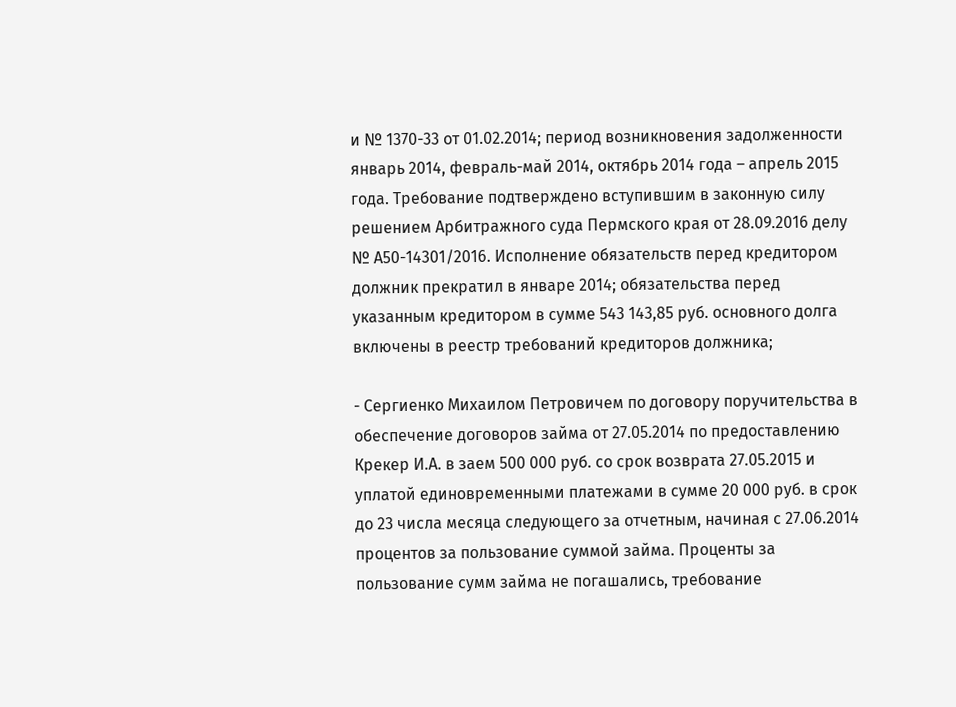и № 1370-33 от 01.02.2014; период возникновения задолженности январь 2014, февраль-май 2014, октябрь 2014 года – апрель 2015 года. Требование подтверждено вступившим в законную силу решением Арбитражного суда Пермского края от 28.09.2016 делу № А50-14301/2016. Исполнение обязательств перед кредитором должник прекратил в январе 2014; обязательства перед указанным кредитором в сумме 543 143,85 руб. основного долга включены в реестр требований кредиторов должника;

- Сергиенко Михаилом Петровичем по договору поручительства в обеспечение договоров займа от 27.05.2014 по предоставлению Крекер И.А. в заем 500 000 руб. со срок возврата 27.05.2015 и уплатой единовременными платежами в сумме 20 000 руб. в срок до 23 числа месяца следующего за отчетным, начиная с 27.06.2014 процентов за пользование суммой займа. Проценты за пользование сумм займа не погашались, требование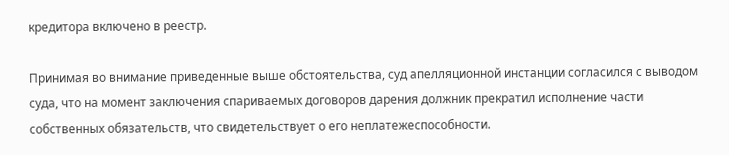кредитора включено в реестр.

Принимая во внимание приведенные выше обстоятельства, суд апелляционной инстанции согласился с выводом суда, что на момент заключения спариваемых договоров дарения должник прекратил исполнение части собственных обязательств, что свидетельствует о его неплатежеспособности.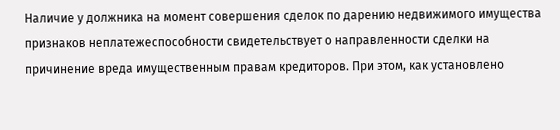Наличие у должника на момент совершения сделок по дарению недвижимого имущества признаков неплатежеспособности свидетельствует о направленности сделки на причинение вреда имущественным правам кредиторов. При этом, как установлено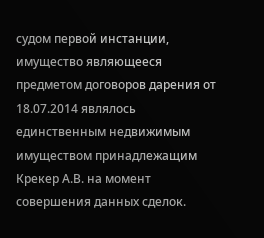судом первой инстанции, имущество являющееся предметом договоров дарения от 18.07.2014 являлось единственным недвижимым имуществом принадлежащим Крекер А.В. на момент совершения данных сделок.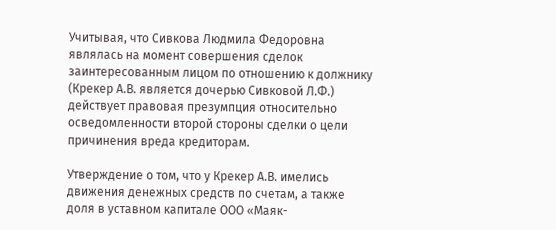Учитывая, что Сивкова Людмила Федоровна являлась на момент совершения сделок заинтересованным лицом по отношению к должнику (Крекер А.В. является дочерью Сивковой Л.Ф.) действует правовая презумпция относительно осведомленности второй стороны сделки о цели причинения вреда кредиторам.

Утверждение о том, что у Крекер А.В. имелись движения денежных средств по счетам, а также доля в уставном капитале ООО «Маяк-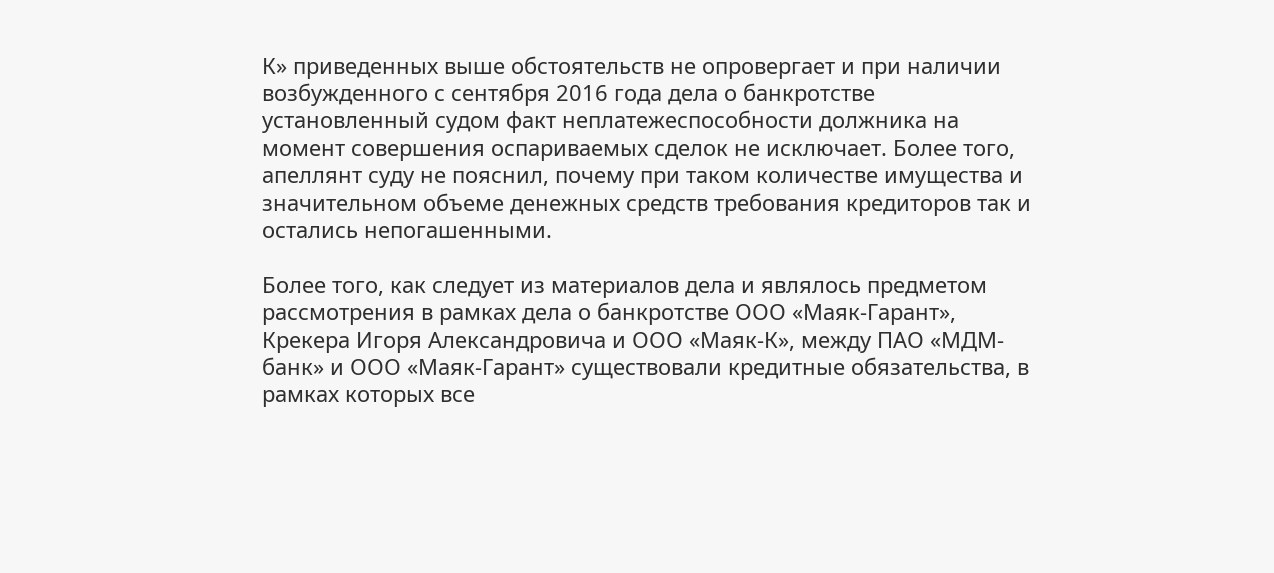К» приведенных выше обстоятельств не опровергает и при наличии возбужденного с сентября 2016 года дела о банкротстве установленный судом факт неплатежеспособности должника на момент совершения оспариваемых сделок не исключает. Более того, апеллянт суду не пояснил, почему при таком количестве имущества и значительном объеме денежных средств требования кредиторов так и остались непогашенными.

Более того, как следует из материалов дела и являлось предметом рассмотрения в рамках дела о банкротстве ООО «Маяк-Гарант», Крекера Игоря Александровича и ООО «Маяк-К», между ПАО «МДМ-банк» и ООО «Маяк-Гарант» существовали кредитные обязательства, в рамках которых все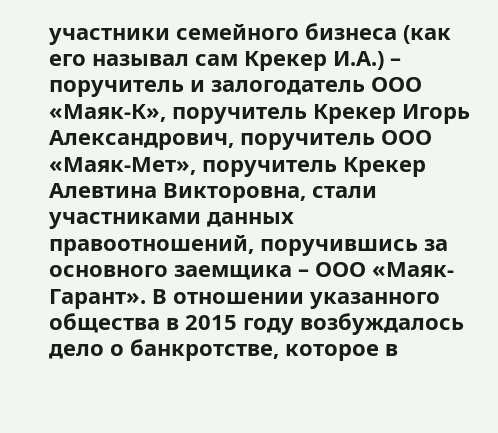участники семейного бизнеса (как его называл сам Крекер И.А.) – поручитель и залогодатель ООО «Маяк-К», поручитель Крекер Игорь Александрович, поручитель ООО «Маяк-Мет», поручитель Крекер Алевтина Викторовна, стали участниками данных правоотношений, поручившись за основного заемщика – ООО «Маяк-Гарант». В отношении указанного общества в 2015 году возбуждалось дело о банкротстве, которое в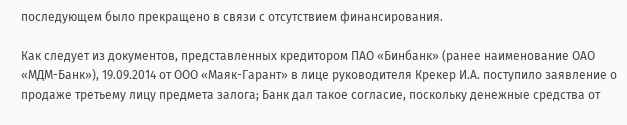последующем было прекращено в связи с отсутствием финансирования.

Как следует из документов, представленных кредитором ПАО «Бинбанк» (ранее наименование ОАО «МДМ-Банк»), 19.09.2014 от ООО «Маяк-Гарант» в лице руководителя Крекер И.А. поступило заявление о продаже третьему лицу предмета залога; Банк дал такое согласие, поскольку денежные средства от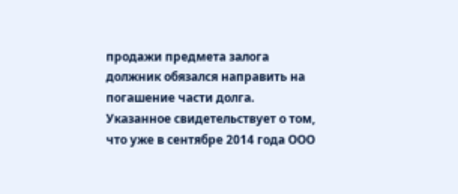продажи предмета залога должник обязался направить на погашение части долга. Указанное свидетельствует о том, что уже в сентябре 2014 года ООО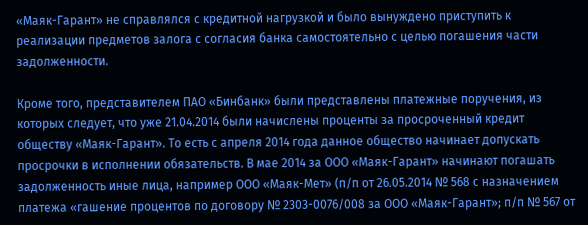«Маяк-Гарант» не справлялся с кредитной нагрузкой и было вынуждено приступить к реализации предметов залога с согласия банка самостоятельно с целью погашения части задолженности.

Кроме того, представителем ПАО «Бинбанк» были представлены платежные поручения, из которых следует, что уже 21.04.2014 были начислены проценты за просроченный кредит обществу «Маяк-Гарант». То есть с апреля 2014 года данное общество начинает допускать просрочки в исполнении обязательств. В мае 2014 за ООО «Маяк-Гарант» начинают погашать задолженность иные лица, например ООО «Маяк-Мет» (п/п от 26.05.2014 № 568 с назначением платежа «гашение процентов по договору № 2303-0076/008 за ООО «Маяк-Гарант»; п/п № 567 от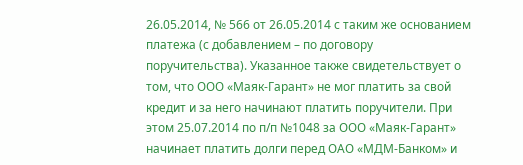26.05.2014, № 566 от 26.05.2014 с таким же основанием платежа (с добавлением – по договору поручительства). Указанное также свидетельствует о том, что ООО «Маяк-Гарант» не мог платить за свой кредит и за него начинают платить поручители. При этом 25.07.2014 по п/п №1048 за ООО «Маяк-Гарант» начинает платить долги перед ОАО «МДМ-Банком» и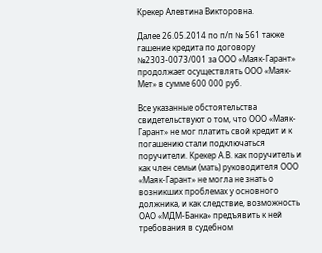Крекер Алевтина Викторовна.

Далее 26.05.2014 по п/п № 561 также гашение кредита по договору №2303-0073/001 за ООО «Маяк-Гарант» продолжает осуществлять ООО «Маяк-Мет» в сумме 600 000 руб.

Все указанные обстоятельства свидетельствуют о том, что ООО «Маяк-Гарант» не мог платить свой кредит и к погашению стали подключаться поручители. Крекер А.В. как поручитель и как член семьи (мать) руководителя ООО «Маяк-Гарант» не могла не знать о возникших проблемах у основного должника, и как следствие, возможность ОАО «МДМ-Банка» предъявить к ней требования в судебном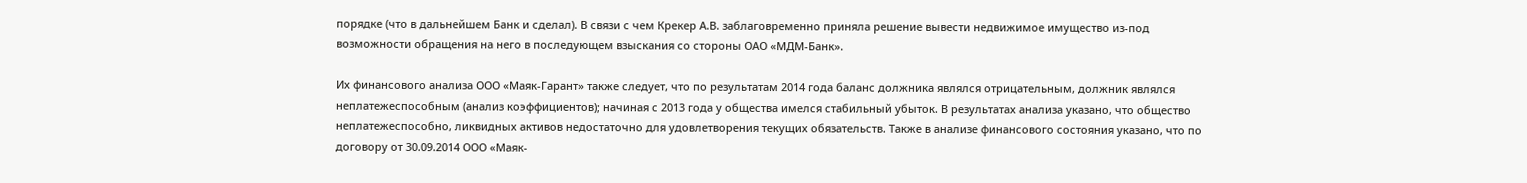порядке (что в дальнейшем Банк и сделал). В связи с чем Крекер А.В. заблаговременно приняла решение вывести недвижимое имущество из-под возможности обращения на него в последующем взыскания со стороны ОАО «МДМ-Банк».

Их финансового анализа ООО «Маяк-Гарант» также следует, что по результатам 2014 года баланс должника являлся отрицательным, должник являлся неплатежеспособным (анализ коэффициентов); начиная с 2013 года у общества имелся стабильный убыток. В результатах анализа указано, что общество неплатежеспособно, ликвидных активов недостаточно для удовлетворения текущих обязательств. Также в анализе финансового состояния указано, что по договору от 30.09.2014 ООО «Маяк-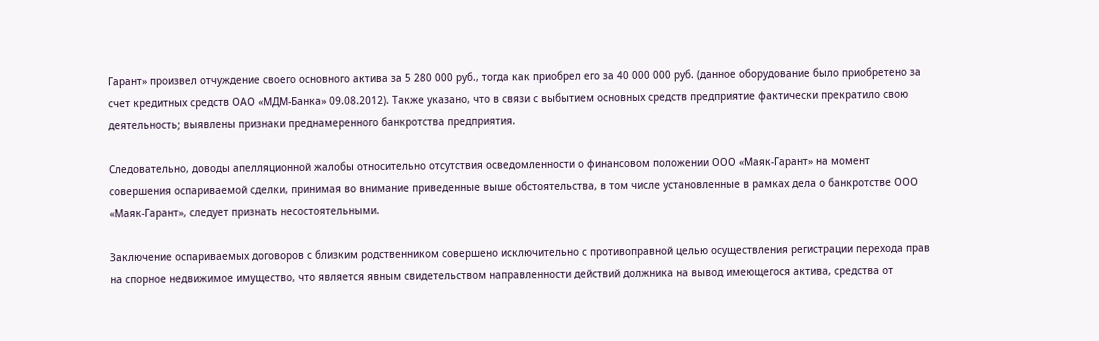Гарант» произвел отчуждение своего основного актива за 5 280 000 руб., тогда как приобрел его за 40 000 000 руб. (данное оборудование было приобретено за счет кредитных средств ОАО «МДМ-Банка» 09.08.2012). Также указано, что в связи с выбытием основных средств предприятие фактически прекратило свою деятельность; выявлены признаки преднамеренного банкротства предприятия.

Следовательно, доводы апелляционной жалобы относительно отсутствия осведомленности о финансовом положении ООО «Маяк-Гарант» на момент совершения оспариваемой сделки, принимая во внимание приведенные выше обстоятельства, в том числе установленные в рамках дела о банкротстве ООО «Маяк-Гарант», следует признать несостоятельными.

Заключение оспариваемых договоров с близким родственником совершено исключительно с противоправной целью осуществления регистрации перехода прав на спорное недвижимое имущество, что является явным свидетельством направленности действий должника на вывод имеющегося актива, средства от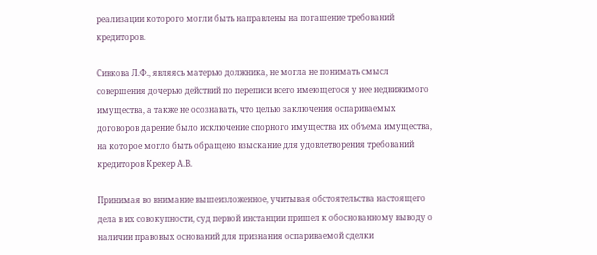реализации которого могли быть направлены на погашение требований кредиторов.

Сивкова Л.Ф., являясь матерью должника, не могла не понимать смысл совершения дочерью действий по переписи всего имеющегося у нее недвижимого имущества, а также не осознавать, что целью заключения оспариваемых договоров дарение было исключение спорного имущества их объема имущества, на которое могло быть обращено взыскание для удовлетворения требований кредиторов Крекер А.В.

Принимая во внимание вышеизложенное, учитывая обстоятельства настоящего дела в их совокупности, суд первой инстанции пришел к обоснованному выводу о наличии правовых оснований для признания оспариваемой сделки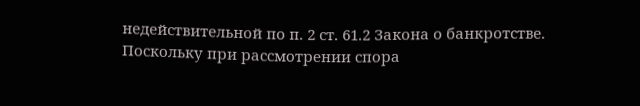недействительной по п. 2 ст. 61.2 Закона о банкротстве. Поскольку при рассмотрении спора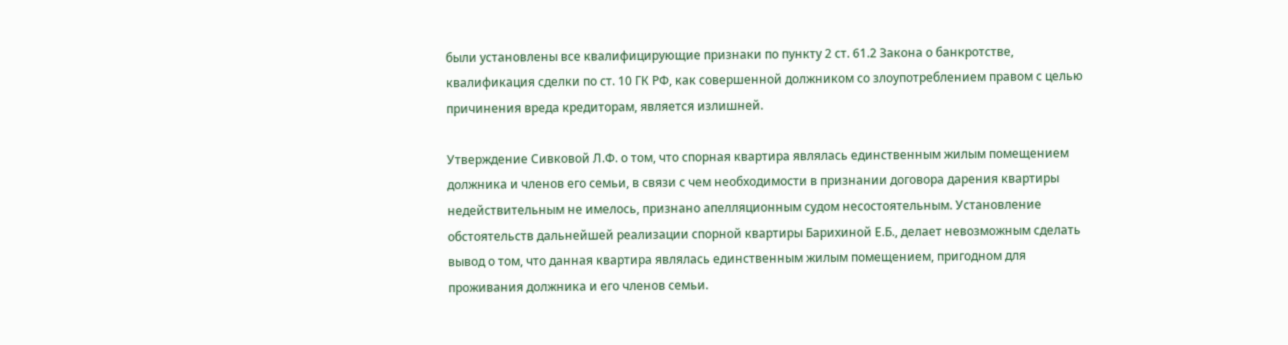были установлены все квалифицирующие признаки по пункту 2 ст. 61.2 Закона о банкротстве, квалификация сделки по ст. 10 ГК РФ, как совершенной должником со злоупотреблением правом с целью причинения вреда кредиторам, является излишней.

Утверждение Сивковой Л.Ф. о том, что спорная квартира являлась единственным жилым помещением должника и членов его семьи, в связи с чем необходимости в признании договора дарения квартиры недействительным не имелось, признано апелляционным судом несостоятельным. Установление обстоятельств дальнейшей реализации спорной квартиры Барихиной Е.Б., делает невозможным сделать вывод о том, что данная квартира являлась единственным жилым помещением, пригодном для проживания должника и его членов семьи.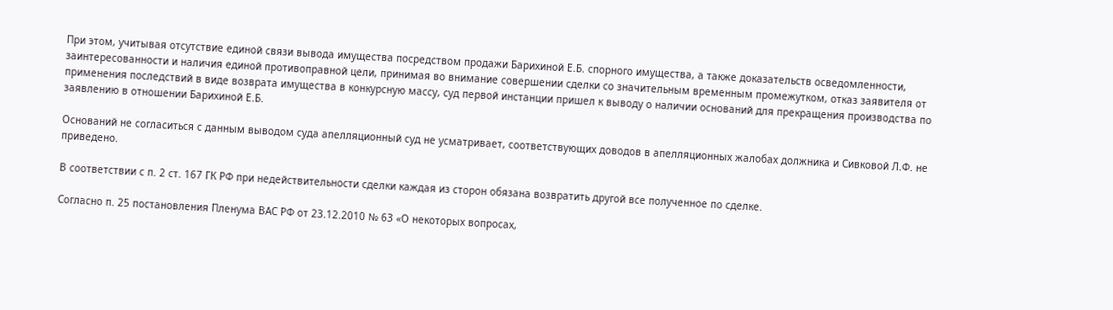При этом, учитывая отсутствие единой связи вывода имущества посредством продажи Барихиной Е.Б. спорного имущества, а также доказательств осведомленности, заинтересованности и наличия единой противоправной цели, принимая во внимание совершении сделки со значительным временным промежутком, отказ заявителя от применения последствий в виде возврата имущества в конкурсную массу, суд первой инстанции пришел к выводу о наличии оснований для прекращения производства по заявлению в отношении Барихиной Е.Б.

Оснований не согласиться с данным выводом суда апелляционный суд не усматривает, соответствующих доводов в апелляционных жалобах должника и Сивковой Л.Ф. не приведено.

В соответствии с п. 2 ст. 167 ГК РФ при недействительности сделки каждая из сторон обязана возвратить другой все полученное по сделке.

Согласно п. 25 постановления Пленума ВАС РФ от 23.12.2010 № 63 «О некоторых вопросах,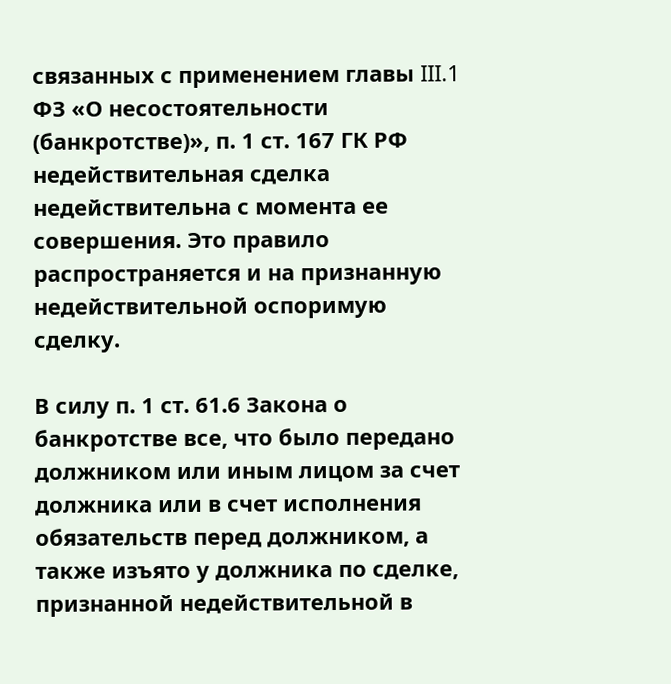связанных с применением главы III.1 ФЗ «О несостоятельности (банкротстве)», п. 1 ст. 167 ГК РФ недействительная сделка недействительна с момента ее совершения. Это правило распространяется и на признанную недействительной оспоримую сделку.

В силу п. 1 ст. 61.6 Закона о банкротстве все, что было передано должником или иным лицом за счет должника или в счет исполнения обязательств перед должником, а также изъято у должника по сделке, признанной недействительной в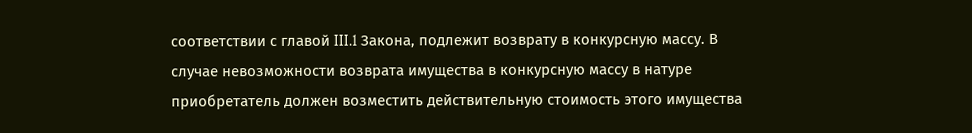соответствии с главой III.1 Закона, подлежит возврату в конкурсную массу. В случае невозможности возврата имущества в конкурсную массу в натуре приобретатель должен возместить действительную стоимость этого имущества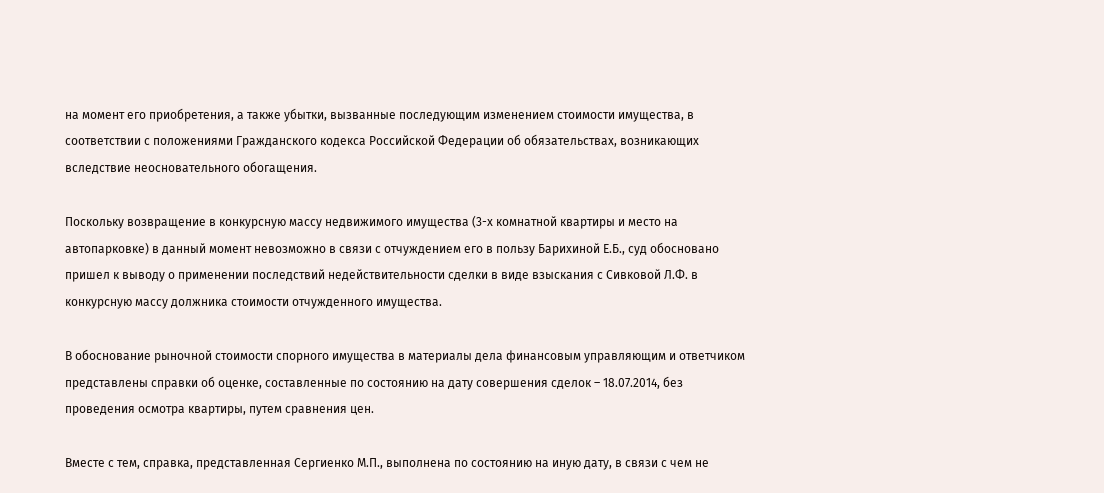на момент его приобретения, а также убытки, вызванные последующим изменением стоимости имущества, в соответствии с положениями Гражданского кодекса Российской Федерации об обязательствах, возникающих вследствие неосновательного обогащения.

Поскольку возвращение в конкурсную массу недвижимого имущества (3-х комнатной квартиры и место на автопарковке) в данный момент невозможно в связи с отчуждением его в пользу Барихиной Е.Б., суд обосновано пришел к выводу о применении последствий недействительности сделки в виде взыскания с Сивковой Л.Ф. в конкурсную массу должника стоимости отчужденного имущества.

В обоснование рыночной стоимости спорного имущества в материалы дела финансовым управляющим и ответчиком представлены справки об оценке, составленные по состоянию на дату совершения сделок – 18.07.2014, без проведения осмотра квартиры, путем сравнения цен.

Вместе с тем, справка, представленная Сергиенко М.П., выполнена по состоянию на иную дату, в связи с чем не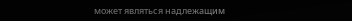может являться надлежащим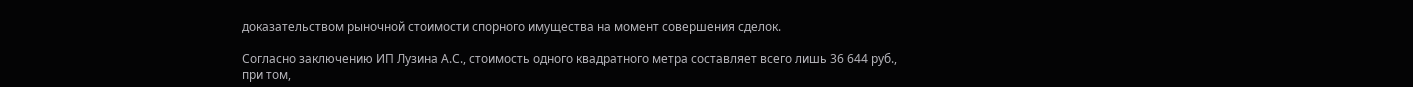доказательством рыночной стоимости спорного имущества на момент совершения сделок.

Согласно заключению ИП Лузина А.С., стоимость одного квадратного метра составляет всего лишь 36 644 руб., при том,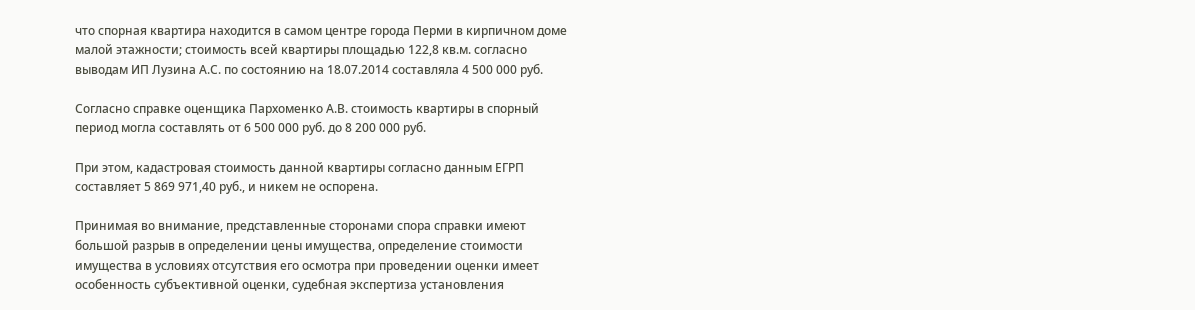что спорная квартира находится в самом центре города Перми в кирпичном доме малой этажности; стоимость всей квартиры площадью 122,8 кв.м. согласно выводам ИП Лузина А.С. по состоянию на 18.07.2014 составляла 4 500 000 руб.

Согласно справке оценщика Пархоменко А.В. стоимость квартиры в спорный период могла составлять от 6 500 000 руб. до 8 200 000 руб.

При этом, кадастровая стоимость данной квартиры согласно данным ЕГРП составляет 5 869 971,40 руб., и никем не оспорена.

Принимая во внимание, представленные сторонами спора справки имеют большой разрыв в определении цены имущества, определение стоимости имущества в условиях отсутствия его осмотра при проведении оценки имеет особенность субъективной оценки, судебная экспертиза установления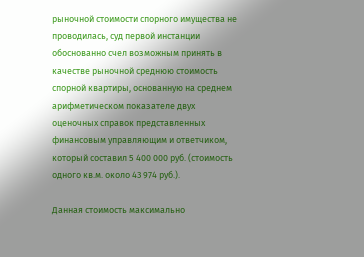рыночной стоимости спорного имущества не проводилась, суд первой инстанции обоснованно счел возможным принять в качестве рыночной среднюю стоимость спорной квартиры, основанную на среднем арифметическом показателе двух оценочных справок представленных финансовым управляющим и ответчиком, который составил 5 400 000 руб. (стоимость одного кв.м. около 43 974 руб.).

Данная стоимость максимально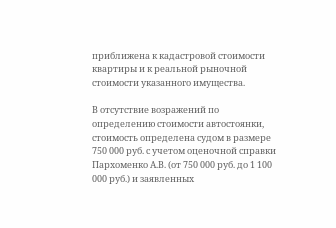приближена к кадастровой стоимости квартиры и к реальной рыночной стоимости указанного имущества.

В отсутствие возражений по определению стоимости автостоянки, стоимость определена судом в размере 750 000 руб. с учетом оценочной справки Пархоменко А.В. (от 750 000 руб. до 1 100 000 руб.) и заявленных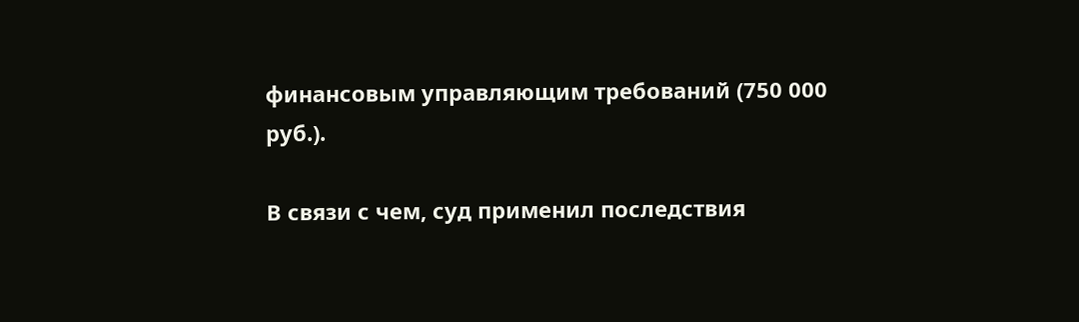финансовым управляющим требований (750 000 руб.).

В связи с чем, суд применил последствия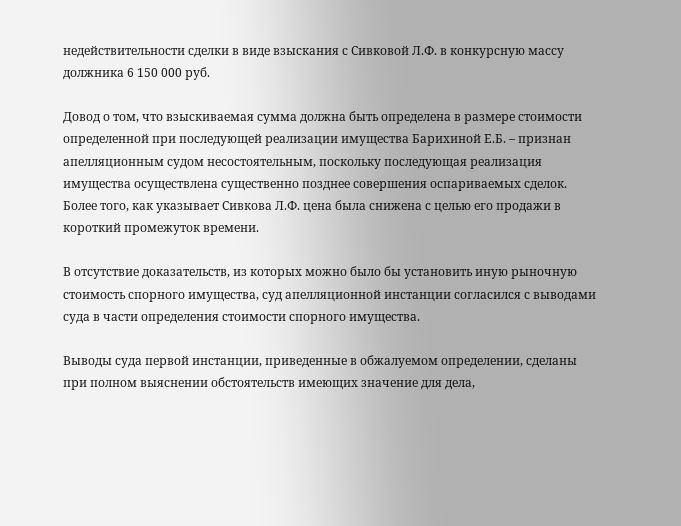недействительности сделки в виде взыскания с Сивковой Л.Ф. в конкурсную массу должника 6 150 000 руб.

Довод о том, что взыскиваемая сумма должна быть определена в размере стоимости определенной при последующей реализации имущества Барихиной Е.Б. – признан апелляционным судом несостоятельным, поскольку последующая реализация имущества осуществлена существенно позднее совершения оспариваемых сделок. Более того, как указывает Сивкова Л.Ф. цена была снижена с целью его продажи в короткий промежуток времени.

В отсутствие доказательств, из которых можно было бы установить иную рыночную стоимость спорного имущества, суд апелляционной инстанции согласился с выводами суда в части определения стоимости спорного имущества.

Выводы суда первой инстанции, приведенные в обжалуемом определении, сделаны при полном выяснении обстоятельств имеющих значение для дела,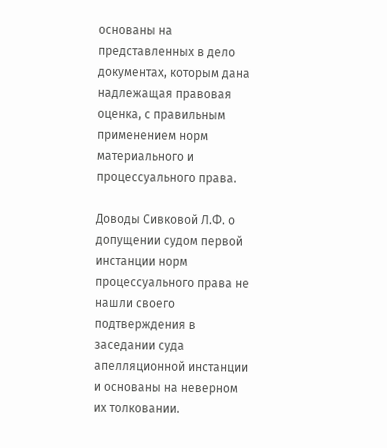основаны на представленных в дело документах, которым дана надлежащая правовая оценка, с правильным применением норм материального и процессуального права.

Доводы Сивковой Л.Ф. о допущении судом первой инстанции норм процессуального права не нашли своего подтверждения в заседании суда апелляционной инстанции и основаны на неверном их толковании.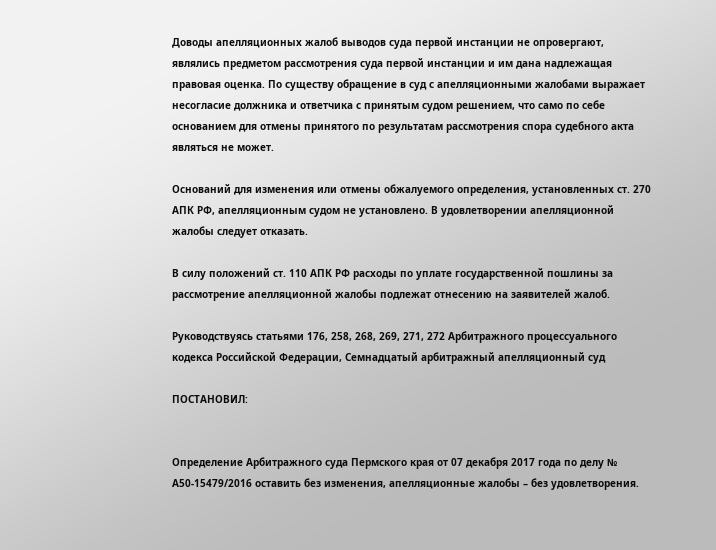Доводы апелляционных жалоб выводов суда первой инстанции не опровергают, являлись предметом рассмотрения суда первой инстанции и им дана надлежащая правовая оценка. По существу обращение в суд с апелляционными жалобами выражает несогласие должника и ответчика с принятым судом решением, что само по себе основанием для отмены принятого по результатам рассмотрения спора судебного акта являться не может.

Оснований для изменения или отмены обжалуемого определения, установленных ст. 270 АПК РФ, апелляционным судом не установлено. В удовлетворении апелляционной жалобы следует отказать.

В силу положений ст. 110 АПК РФ расходы по уплате государственной пошлины за рассмотрение апелляционной жалобы подлежат отнесению на заявителей жалоб.

Руководствуясь статьями 176, 258, 268, 269, 271, 272 Арбитражного процессуального кодекса Российской Федерации, Семнадцатый арбитражный апелляционный суд

ПОСТАНОВИЛ:


Определение Арбитражного суда Пермского края от 07 декабря 2017 года по делу № А50-15479/2016 оставить без изменения, апелляционные жалобы – без удовлетворения.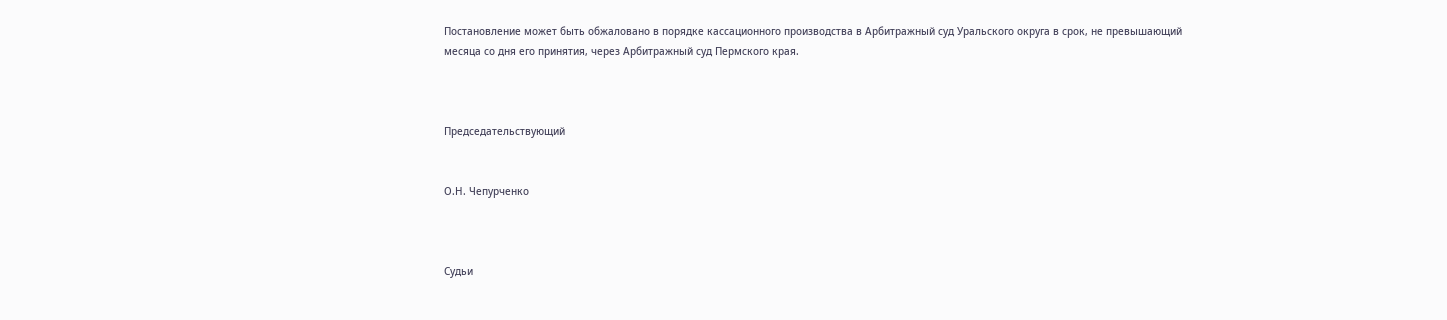Постановление может быть обжаловано в порядке кассационного производства в Арбитражный суд Уральского округа в срок, не превышающий месяца со дня его принятия, через Арбитражный суд Пермского края.



Председательствующий


О.Н. Чепурченко



Судьи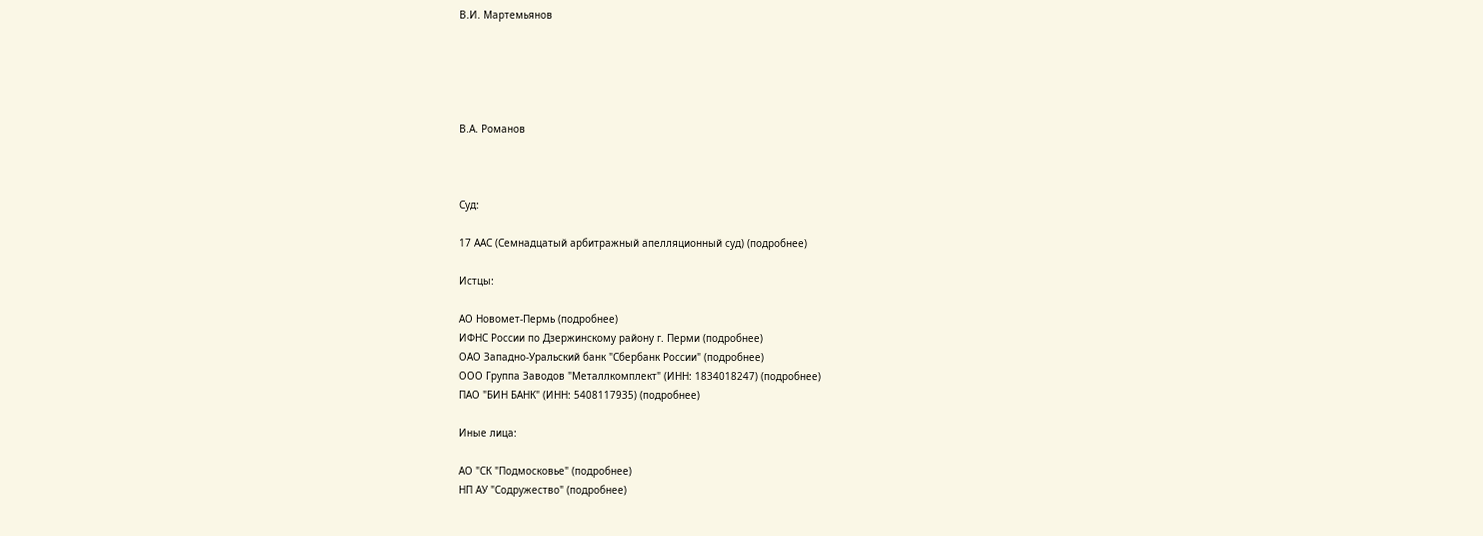В.И. Мартемьянов





В.А. Романов



Суд:

17 ААС (Семнадцатый арбитражный апелляционный суд) (подробнее)

Истцы:

АО Новомет-Пермь (подробнее)
ИФНС России по Дзержинскому району г. Перми (подробнее)
ОАО Западно-Уральский банк "Сбербанк России" (подробнее)
ООО Группа Заводов "Металлкомплект" (ИНН: 1834018247) (подробнее)
ПАО "БИН БАНК" (ИНН: 5408117935) (подробнее)

Иные лица:

АО "СК "Подмосковье" (подробнее)
НП АУ "Содружество" (подробнее)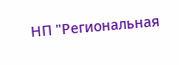НП "Региональная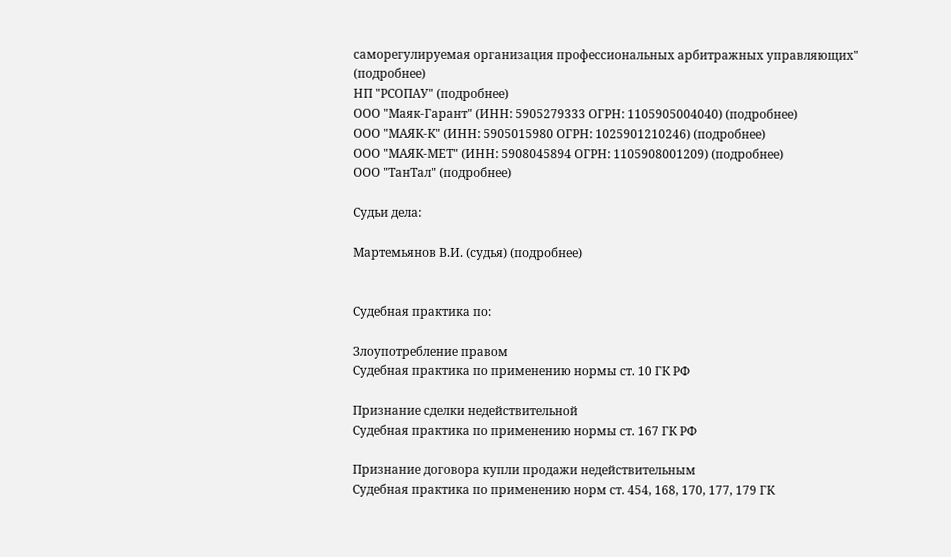саморегулируемая организация профессиональных арбитражных управляющих" (подробнее)
НП "РСОПАУ" (подробнее)
ООО "Маяк-Гарант" (ИНН: 5905279333 ОГРН: 1105905004040) (подробнее)
ООО "МАЯК-К" (ИНН: 5905015980 ОГРН: 1025901210246) (подробнее)
ООО "МАЯК-МЕТ" (ИНН: 5908045894 ОГРН: 1105908001209) (подробнее)
ООО "ТанТал" (подробнее)

Судьи дела:

Мартемьянов В.И. (судья) (подробнее)


Судебная практика по:

Злоупотребление правом
Судебная практика по применению нормы ст. 10 ГК РФ

Признание сделки недействительной
Судебная практика по применению нормы ст. 167 ГК РФ

Признание договора купли продажи недействительным
Судебная практика по применению норм ст. 454, 168, 170, 177, 179 ГК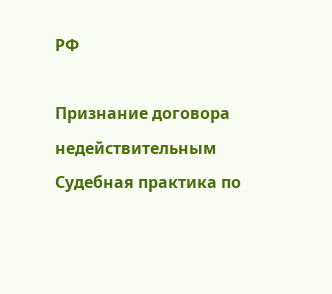РФ

Признание договора недействительным
Судебная практика по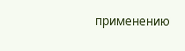применению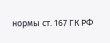нормы ст. 167 ГК РФ